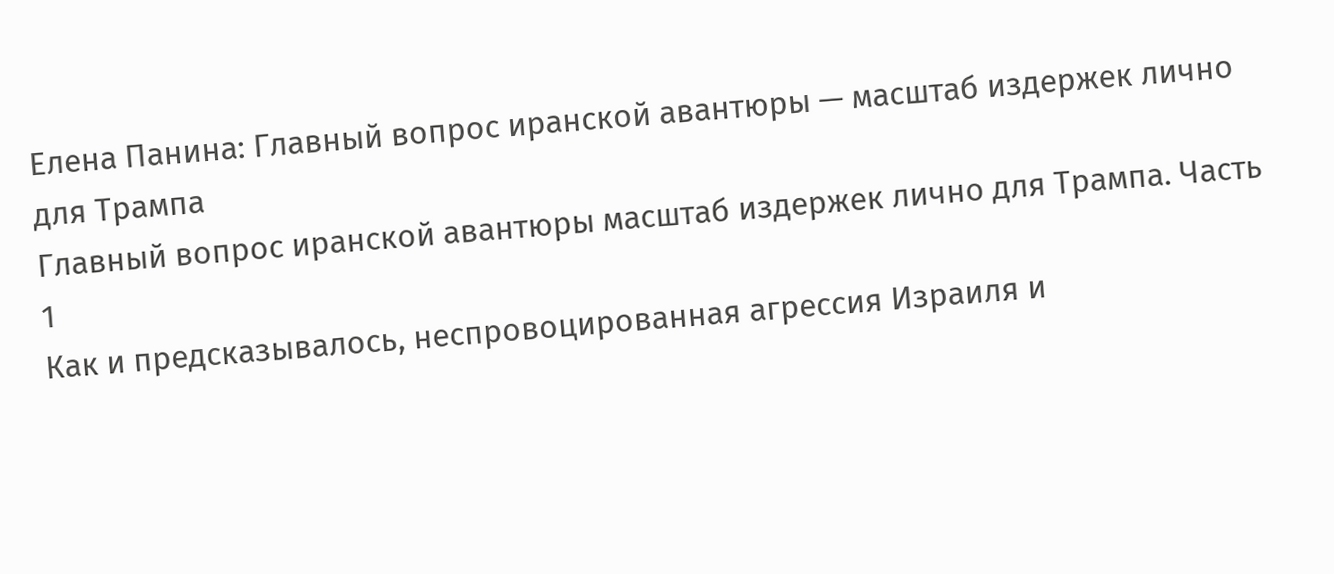Елена Панина: Главный вопрос иранской авантюры — масштаб издержек лично для Трампа
Главный вопрос иранской авантюры масштаб издержек лично для Трампа. Часть 1
Как и предсказывалось, неспровоцированная агрессия Израиля и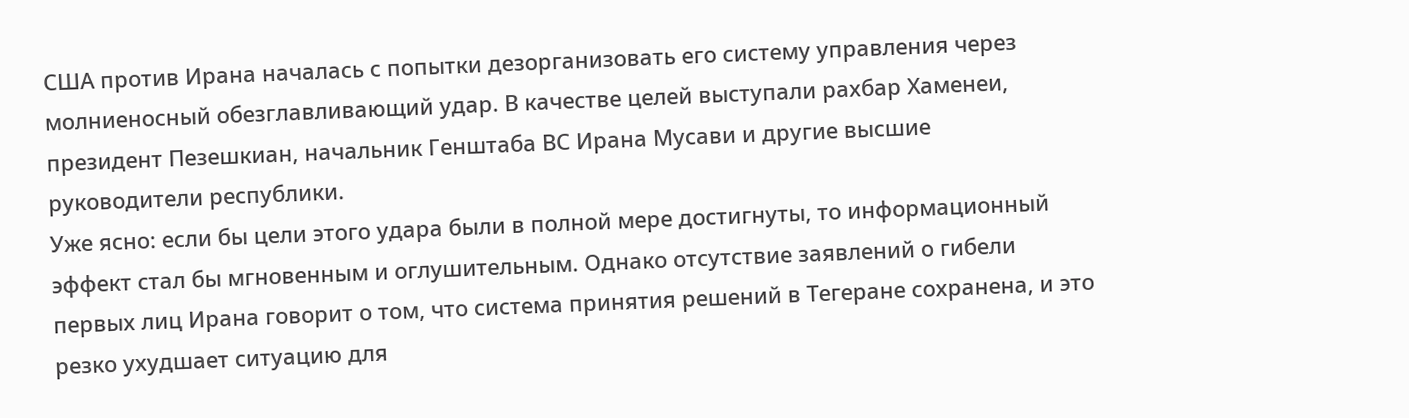США против Ирана началась с попытки дезорганизовать его систему управления через молниеносный обезглавливающий удар. В качестве целей выступали рахбар Хаменеи, президент Пезешкиан, начальник Генштаба ВС Ирана Мусави и другие высшие руководители республики.
Уже ясно: если бы цели этого удара были в полной мере достигнуты, то информационный эффект стал бы мгновенным и оглушительным. Однако отсутствие заявлений о гибели первых лиц Ирана говорит о том, что система принятия решений в Тегеране сохранена, и это резко ухудшает ситуацию для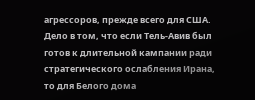агрессоров, прежде всего для США. Дело в том, что если Тель-Авив был готов к длительной кампании ради стратегического ослабления Ирана, то для Белого дома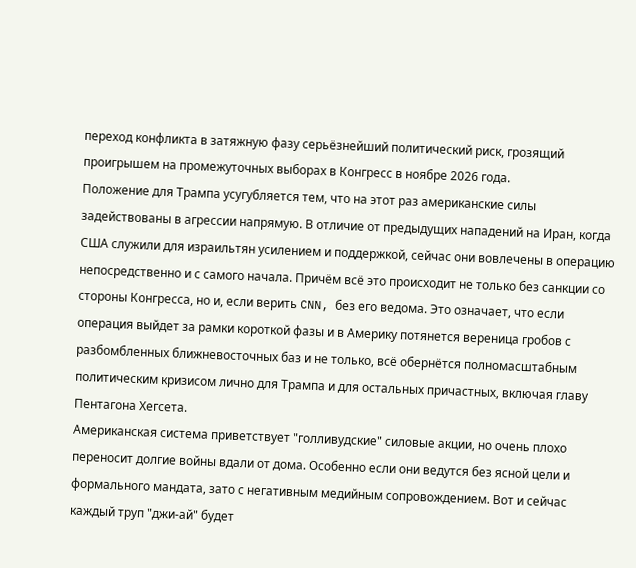переход конфликта в затяжную фазу серьёзнейший политический риск, грозящий проигрышем на промежуточных выборах в Конгресс в ноябре 2026 года.
Положение для Трампа усугубляется тем, что на этот раз американские силы задействованы в агрессии напрямую. В отличие от предыдущих нападений на Иран, когда США служили для израильтян усилением и поддержкой, сейчас они вовлечены в операцию непосредственно и с самого начала. Причём всё это происходит не только без санкции со стороны Конгресса, но и, если верить CNN, без его ведома. Это означает, что если операция выйдет за рамки короткой фазы и в Америку потянется вереница гробов с разбомбленных ближневосточных баз и не только, всё обернётся полномасштабным политическим кризисом лично для Трампа и для остальных причастных, включая главу Пентагона Хегсета.
Американская система приветствует "голливудские" силовые акции, но очень плохо переносит долгие войны вдали от дома. Особенно если они ведутся без ясной цели и формального мандата, зато с негативным медийным сопровождением. Вот и сейчас каждый труп "джи-ай" будет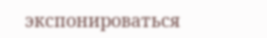экспонироваться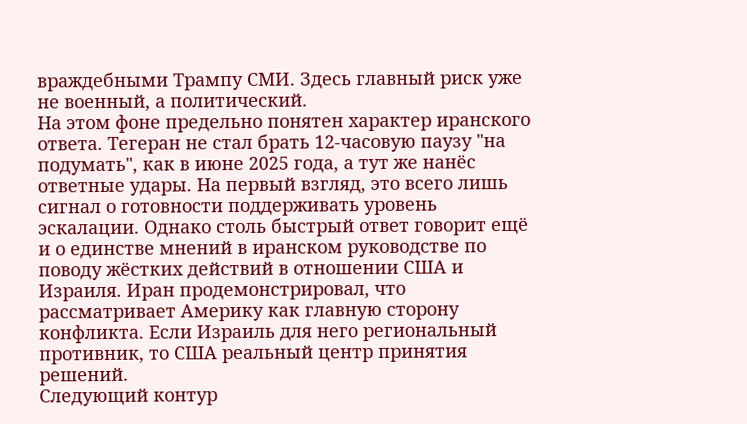враждебными Трампу СМИ. Здесь главный риск уже не военный, а политический.
На этом фоне предельно понятен характер иранского ответа. Тегеран не стал брать 12-часовую паузу "на подумать", как в июне 2025 года, а тут же нанёс ответные удары. На первый взгляд, это всего лишь сигнал о готовности поддерживать уровень эскалации. Однако столь быстрый ответ говорит ещё и о единстве мнений в иранском руководстве по поводу жёстких действий в отношении США и Израиля. Иран продемонстрировал, что рассматривает Америку как главную сторону конфликта. Если Израиль для него региональный противник, то США реальный центр принятия решений.
Следующий контур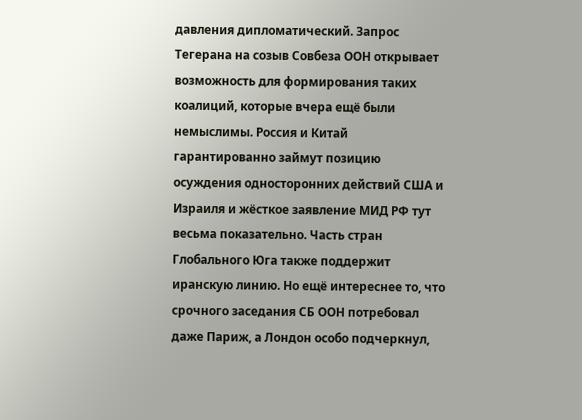давления дипломатический. Запрос Тегерана на созыв Совбеза ООН открывает возможность для формирования таких коалиций, которые вчера ещё были немыслимы. Россия и Китай гарантированно займут позицию осуждения односторонних действий США и Израиля и жёсткое заявление МИД РФ тут весьма показательно. Часть стран Глобального Юга также поддержит иранскую линию. Но ещё интереснее то, что срочного заседания СБ ООН потребовал даже Париж, а Лондон особо подчеркнул,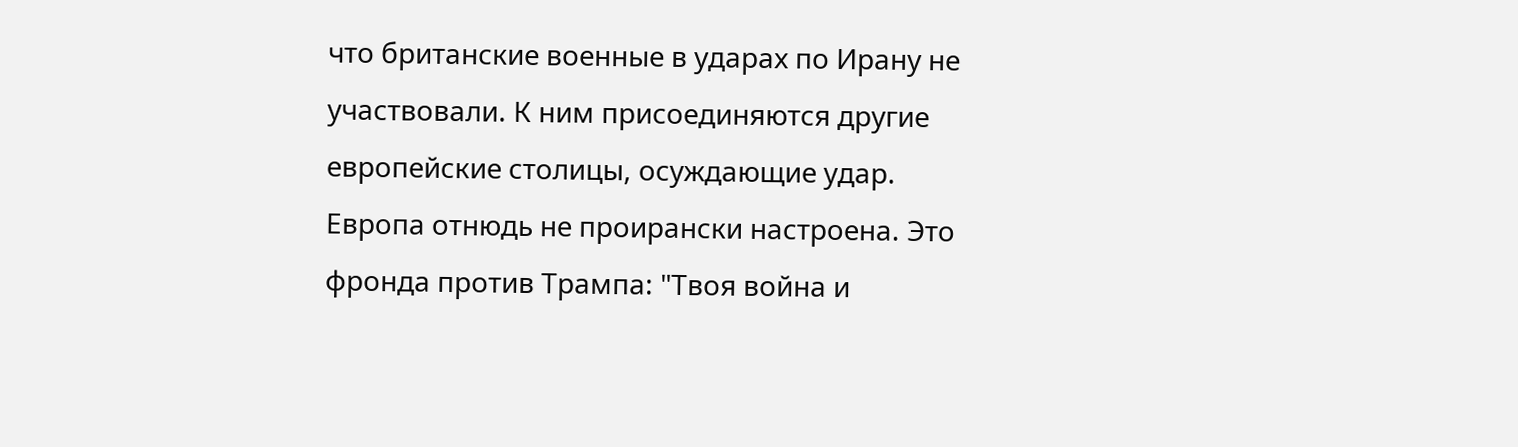что британские военные в ударах по Ирану не участвовали. К ним присоединяются другие европейские столицы, осуждающие удар. Европа отнюдь не проирански настроена. Это фронда против Трампа: "Твоя война и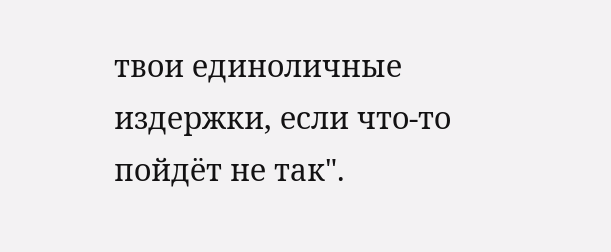твои единоличные издержки, если что-то пойдёт не так".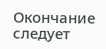Окончание следует